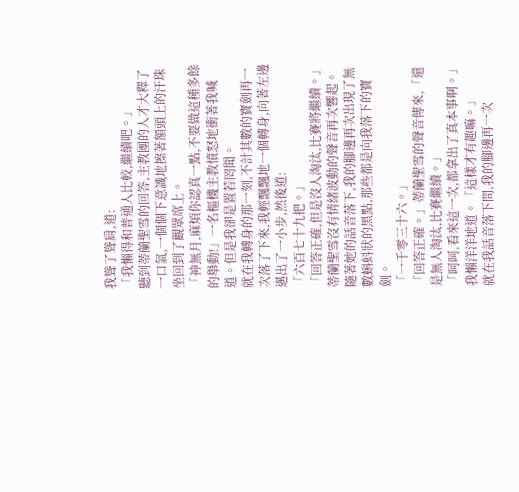我聳了聳肩,道:
「我懶得和普通人比較,繼續吧。」
聽到蒂蘭聖雪的回答,主教團的人才大釋了一口氣,一個個下意識地擦著額頭上的汗珠坐回到了觀眾席上。
「神無月,麻煩你認真一點,不要做這種多餘的舉動!」一名樞機主教憤怒地衝著我喊道。但是我卻是置若罔聞。
就在我轉身的那一刻,不計其數的寶劍再一次落了下來,我輕飄飄地一個轉身,向著左邊邁出了一小步,然後道:
「六百七十九把。」
「回答正確,但是沒人淘汰,比賽將繼續。」蒂蘭聖雪沒有情緒波動的聲音再次響起。
隨著她的話音落下,我的腳邊再次出現了無數蝌蚪狀的黑點,那些都是向我落下的寶劍。
「一千零三十六。」
「回答正確。」蒂蘭聖雪的聲音傳來,「還是無人淘汰,比賽繼續。」
「呵呵,看來這一次,都拿出了真本事啊。」我懶洋洋地道。「這樣才有趣嘛。」
就在我話音落下間,我的腳邊再一次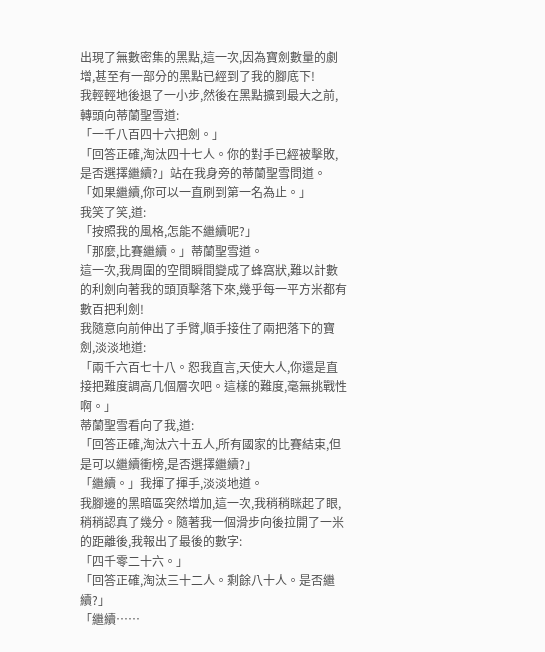出現了無數密集的黑點,這一次,因為寶劍數量的劇增,甚至有一部分的黑點已經到了我的腳底下!
我輕輕地後退了一小步,然後在黑點擴到最大之前,轉頭向蒂蘭聖雪道:
「一千八百四十六把劍。」
「回答正確,淘汰四十七人。你的對手已經被擊敗,是否選擇繼續?」站在我身旁的蒂蘭聖雪問道。「如果繼續,你可以一直刷到第一名為止。」
我笑了笑,道:
「按照我的風格,怎能不繼續呢?」
「那麼,比賽繼續。」蒂蘭聖雪道。
這一次,我周圍的空間瞬間變成了蜂窩狀,難以計數的利劍向著我的頭頂擊落下來,幾乎每一平方米都有數百把利劍!
我隨意向前伸出了手臂,順手接住了兩把落下的寶劍,淡淡地道:
「兩千六百七十八。恕我直言,天使大人,你還是直接把難度調高几個層次吧。這樣的難度,毫無挑戰性啊。」
蒂蘭聖雪看向了我,道:
「回答正確,淘汰六十五人,所有國家的比賽結束,但是可以繼續衝榜,是否選擇繼續?」
「繼續。」我揮了揮手,淡淡地道。
我腳邊的黑暗區突然增加,這一次,我稍稍眯起了眼,稍稍認真了幾分。隨著我一個滑步向後拉開了一米的距離後,我報出了最後的數字:
「四千零二十六。」
「回答正確,淘汰三十二人。剩餘八十人。是否繼續?」
「繼續……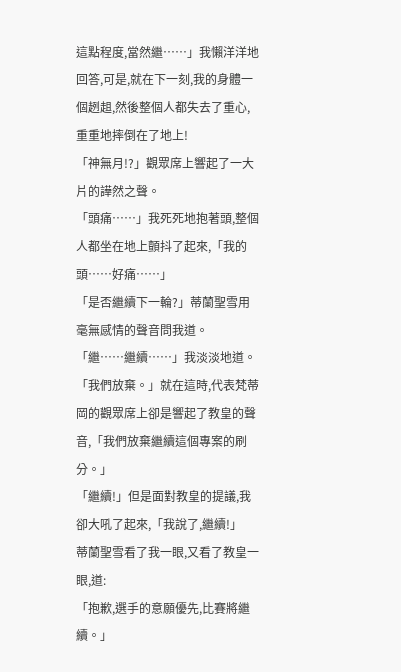這點程度,當然繼……」我懶洋洋地回答,可是,就在下一刻,我的身體一個趔趄,然後整個人都失去了重心,重重地摔倒在了地上!
「神無月!?」觀眾席上響起了一大片的譁然之聲。
「頭痛……」我死死地抱著頭,整個人都坐在地上顫抖了起來,「我的頭……好痛……」
「是否繼續下一輪?」蒂蘭聖雪用毫無感情的聲音問我道。
「繼……繼續……」我淡淡地道。
「我們放棄。」就在這時,代表梵蒂岡的觀眾席上卻是響起了教皇的聲音,「我們放棄繼續這個專案的刷分。」
「繼續!」但是面對教皇的提議,我卻大吼了起來,「我說了,繼續!」
蒂蘭聖雪看了我一眼,又看了教皇一眼,道:
「抱歉,選手的意願優先,比賽將繼續。」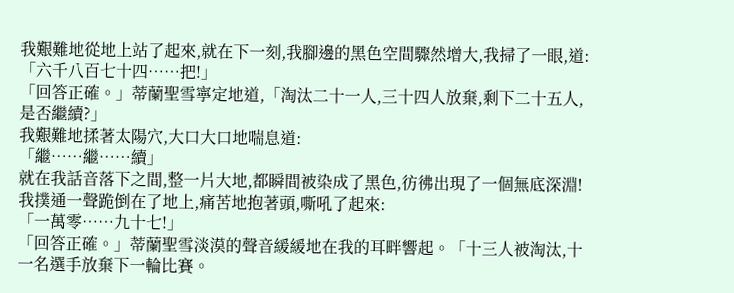我艱難地從地上站了起來,就在下一刻,我腳邊的黑色空間驟然增大,我掃了一眼,道:
「六千八百七十四……把!」
「回答正確。」蒂蘭聖雪寧定地道,「淘汰二十一人,三十四人放棄,剩下二十五人,是否繼續?」
我艱難地揉著太陽穴,大口大口地喘息道:
「繼……繼……續」
就在我話音落下之間,整一片大地,都瞬間被染成了黑色,彷彿出現了一個無底深淵!
我撲通一聲跪倒在了地上,痛苦地抱著頭,嘶吼了起來:
「一萬零……九十七!」
「回答正確。」蒂蘭聖雪淡漠的聲音緩緩地在我的耳畔響起。「十三人被淘汰,十一名選手放棄下一輪比賽。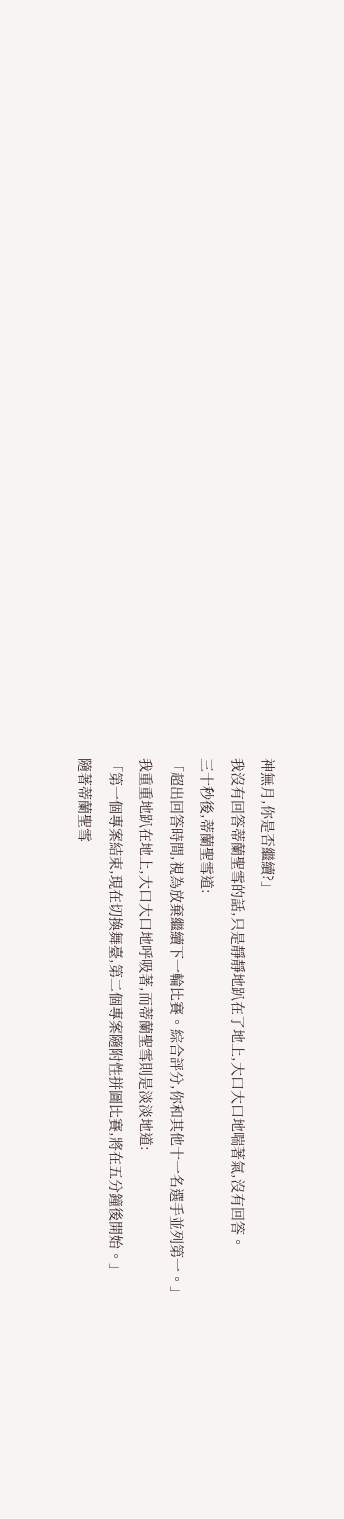神無月,你是否繼續?」
我沒有回答蒂蘭聖雪的話,只是靜靜地趴在了地上,大口大口地喘著氣,沒有回答。
三十秒後,蒂蘭聖雪道:
「超出回答時間,視為放棄繼續下一輪比賽。綜合評分,你和其他十一名選手並列第一。」
我重重地趴在地上,大口大口地呼吸著,而蒂蘭聖雪則是淡淡地道:
「第一個專案結束,現在切換舞臺,第二個專案隨附性拼圖比賽,將在五分鐘後開始。」
隨著蒂蘭聖雪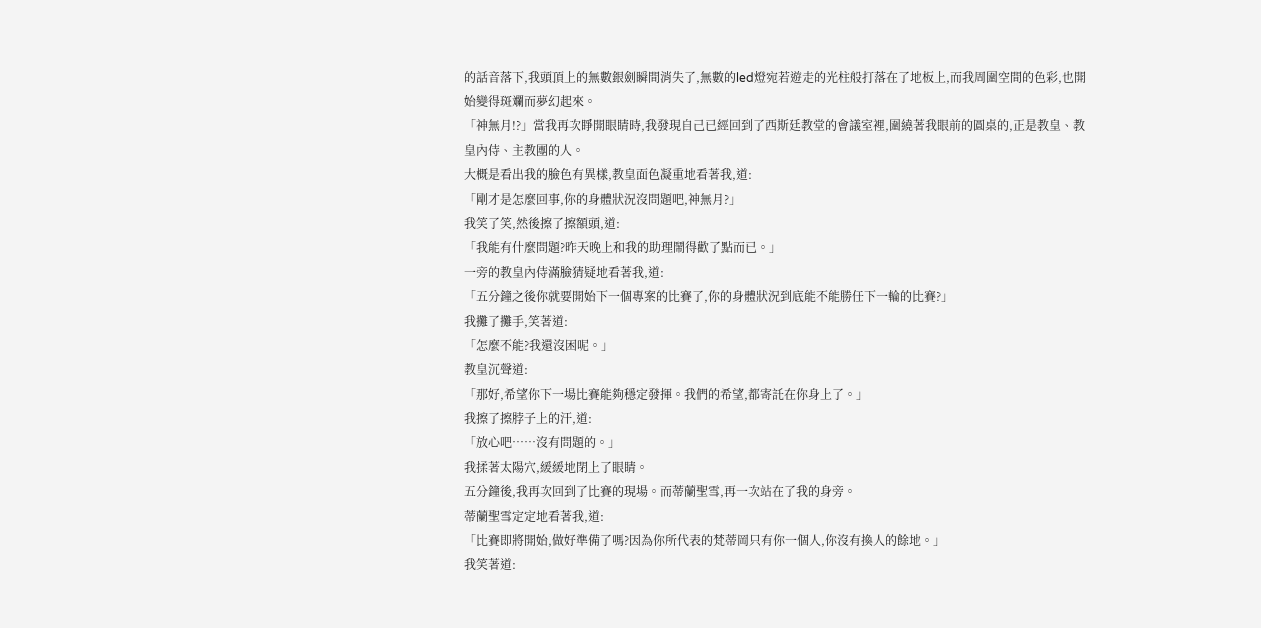的話音落下,我頭頂上的無數銀劍瞬間消失了,無數的led燈宛若遊走的光柱般打落在了地板上,而我周圍空間的色彩,也開始變得斑斕而夢幻起來。
「神無月!?」當我再次睜開眼睛時,我發現自己已經回到了西斯廷教堂的會議室裡,圍繞著我眼前的圓桌的,正是教皇、教皇內侍、主教團的人。
大概是看出我的臉色有異樣,教皇面色凝重地看著我,道:
「剛才是怎麼回事,你的身體狀況沒問題吧,神無月?」
我笑了笑,然後擦了擦額頭,道:
「我能有什麼問題?昨天晚上和我的助理鬧得歡了點而已。」
一旁的教皇內侍滿臉猜疑地看著我,道:
「五分鐘之後你就要開始下一個專案的比賽了,你的身體狀況到底能不能勝任下一輪的比賽?」
我攤了攤手,笑著道:
「怎麼不能?我還沒困呢。」
教皇沉聲道:
「那好,希望你下一場比賽能夠穩定發揮。我們的希望,都寄託在你身上了。」
我擦了擦脖子上的汗,道:
「放心吧……沒有問題的。」
我揉著太陽穴,緩緩地閉上了眼睛。
五分鐘後,我再次回到了比賽的現場。而蒂蘭聖雪,再一次站在了我的身旁。
蒂蘭聖雪定定地看著我,道:
「比賽即將開始,做好準備了嗎?因為你所代表的梵蒂岡只有你一個人,你沒有換人的餘地。」
我笑著道: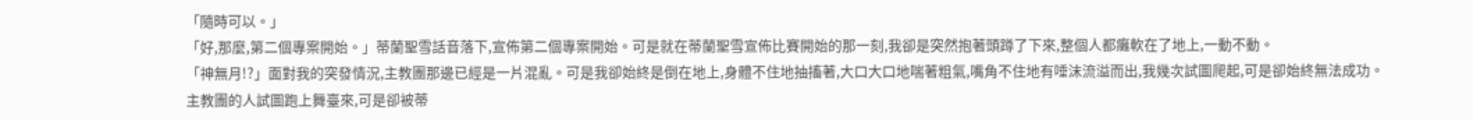「隨時可以。」
「好,那麼,第二個專案開始。」蒂蘭聖雪話音落下,宣佈第二個專案開始。可是就在蒂蘭聖雪宣佈比賽開始的那一刻,我卻是突然抱著頭蹲了下來,整個人都癱軟在了地上,一動不動。
「神無月!?」面對我的突發情況,主教團那邊已經是一片混亂。可是我卻始終是倒在地上,身體不住地抽搐著,大口大口地喘著粗氣,嘴角不住地有唾沫流溢而出,我幾次試圖爬起,可是卻始終無法成功。
主教團的人試圖跑上舞臺來,可是卻被蒂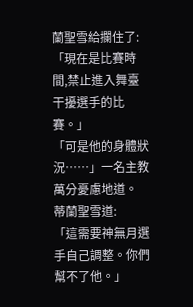蘭聖雪給攔住了:
「現在是比賽時間,禁止進入舞臺干擾選手的比賽。」
「可是他的身體狀況……」一名主教萬分憂慮地道。
蒂蘭聖雪道:
「這需要神無月選手自己調整。你們幫不了他。」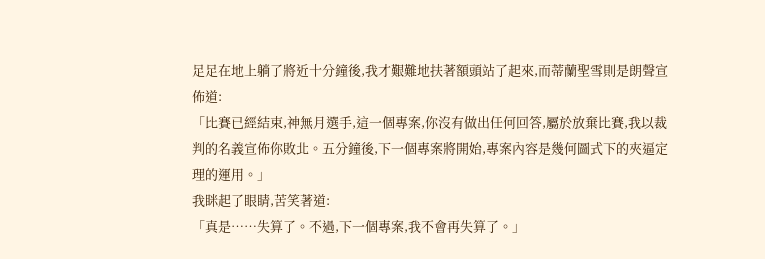足足在地上躺了將近十分鐘後,我才艱難地扶著額頭站了起來,而蒂蘭聖雪則是朗聲宣佈道:
「比賽已經結束,神無月選手,這一個專案,你沒有做出任何回答,屬於放棄比賽,我以裁判的名義宣佈你敗北。五分鐘後,下一個專案將開始,專案內容是幾何圖式下的夾逼定理的運用。」
我眯起了眼睛,苦笑著道:
「真是……失算了。不過,下一個專案,我不會再失算了。」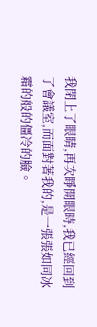我閉上了眼睛,再次睜開眼時,我已經回到了會議室,而面對著我的,是一張張如同冰霜的般的僵冷的臉。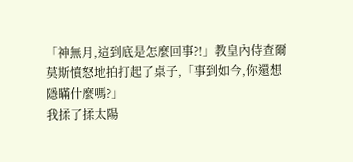「神無月,這到底是怎麼回事?!」教皇內侍查爾莫斯憤怒地拍打起了桌子,「事到如今,你還想隱瞞什麼嗎?」
我揉了揉太陽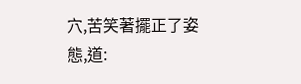穴,苦笑著擺正了姿態,道: